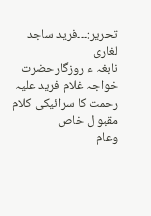تحریر:۔۔۔فرید ساجد
لغاری
نابغہ ء روزگارحضرت خواجہ غلام فرید علیہ رحمت کا سرائیکی کلام مقبو ل خاص
وعام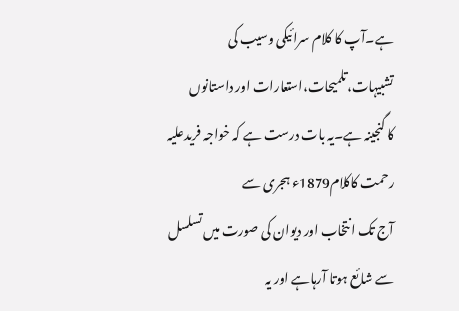ہے۔آپ کا کلام سرائیکی وسیب کی تشبیہات،تلمیحات،استعارات اور داستانوں
کا گنجینہ ہے۔یہ بات درست ہے کہ خواجہ فریدعلیہ رحمت کاکلام1879ء ہجری سے
آج تک انتخاب اور دیوان کی صورت میں تسلسل سے شائع ہوتا آرہاہے اور یہ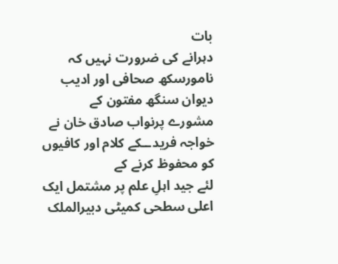بات
دہرانے کی ضرورت نہیں کہ نامورسکھ صحافی اور ادیب دیوان سنگھ مفتون کے
مشورے پرنواب صادق خان نے خواجہ فریدــکے کلام اور کافیوں کو محفوظ کرنے کے
لئے جید اہلِ علم پر مشتمل ایک اعلی سطحی کمیٹی دبیرالملک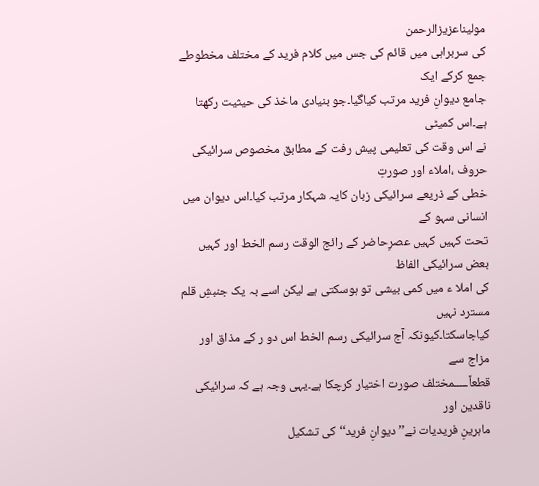مولیناعزیزالرحمن
کی سربراہی میں قائم کی جس میں کلام فرید کے مختلف مخطوطے جمع کرکے ایک
جامع دیوانِ فرید مرتب کیاگیا۔جو بنیادی ماخذ کی حیثیت رکھتا ہے۔اس کمیٹی
نے اس وقت کی تعلیمی پیش رفت کے مطابق مخصوص سرائیکی حروف ،املاء اور صورتِ
خطی کے ذریعے سرائیکی زبان کایہ شہکار مرتب کیا۔اس دیوان میں انسانی سہو کے
تحت کہیں کہیں عصرِحاضر کے رائج الوقت رسم الخط اور کہیں بعض سرائیکی الفاظ
کی املا ء میں کمی بیشی تو ہوسکتی ہے لیکن اسے بہ یک جنبشِ قلم مسترد نہیں
کیاجاسکتا۔کیونکہ آج سرائیکی رسم الخط اس دو ر کے مذاق اور مزاج سے
قطعاًـــــمختلف صورت اختیار کرچکا ہے۔یہی وجہ ہے کہ سرائیکی ناقدین اور
ماہرینِ فریدیات نے’’دیوانِ فرید‘‘کی تشکیل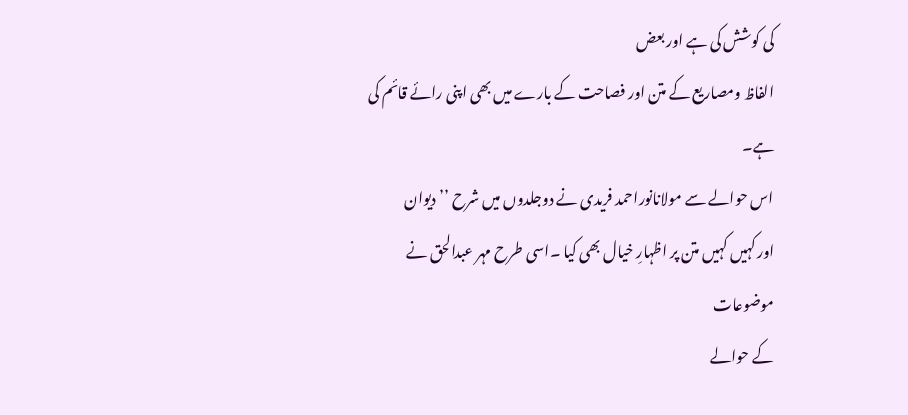کی کوشش کی ہے اور بعض
الفاظ ومصاریع کے متن اور فصاحت کے بارے میں بھی اپنی رائے قائم کی ہے۔
اس حوالے سے مولانانوراحمد فریدی نے دوجلدوں میں شرح ’’دیوان
اور کہیں کہیں متن پر اظہارِ خیال بھی کیا ۔اسی طرح مہر عبدالحق نے موضوعات
کے حوالے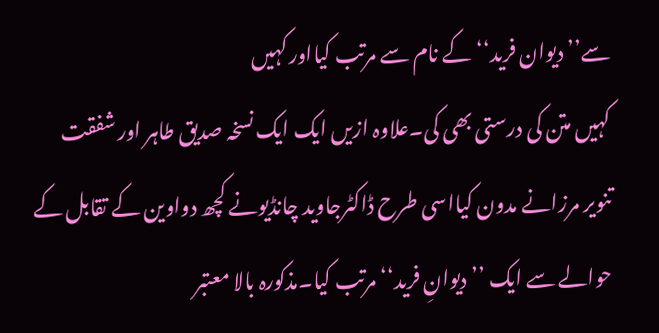سے’’دیوان فرید‘‘کے نام سے مرتب کیااور کہیں
کہیں متن کی درستی بھی کی۔علاوہ ازیں ایک ایک نسخہ صدیق طاہر اور شفقت
تنویر مرزانے مدون کیااسی طرح ڈاکٹرجاوید چانڈیونے کچھ دواوین کے تقابل کے
حوالے سے ایک ’’دیوانِ فرید‘‘مرتب کیا۔مذکورہ بالا معتبر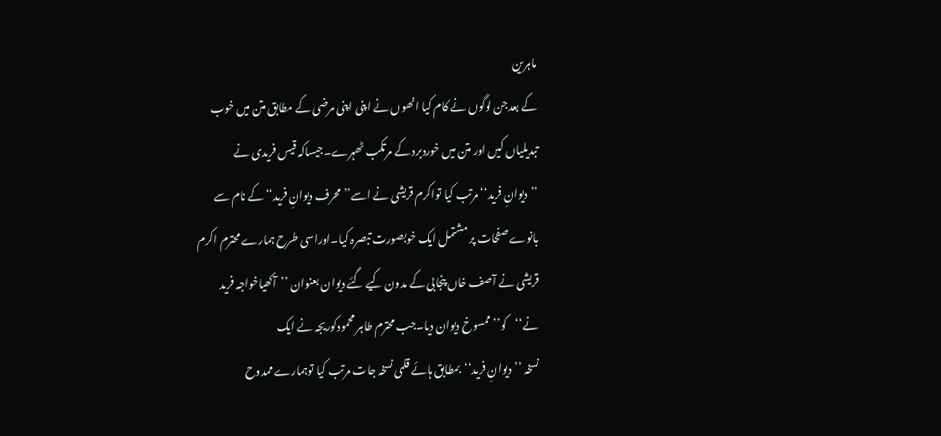ماہرین
کے بعدجن لوگوں نے کام کیا انھوں نے اپنی اپنی مرضی کے مطابق متن میں خوب
تبدیلیاں کیں اور متن میں خوردبرد کے مرتکب ٹھہرے۔جیساکہ قیس فریدی نے
’’دیوانِ فرید‘‘مرتب کیا تواکرم قریشی نے اسے’’محرف دیوانِ فرید‘‘کے نام سے
بانوے صفحات پر مشتمل ایک خوبصورت تبصرہ کیا۔اوراسی طرح ہمارے محترم اکرم
قریشی نے آصف خاں پنجابی کے مدون کیے گئے دیوان بعنوان ’’آکھیاخواجہ فرید
نے‘‘کو’’ممسوخ دیوان دیا۔جب محترم طاہر محمودکوریجہ نے ایک
نسخہ ’’دیوانِ فرید‘‘بمطابق ہائے قلمی نسخہ جات مرتب کیا توہمارے ممدوح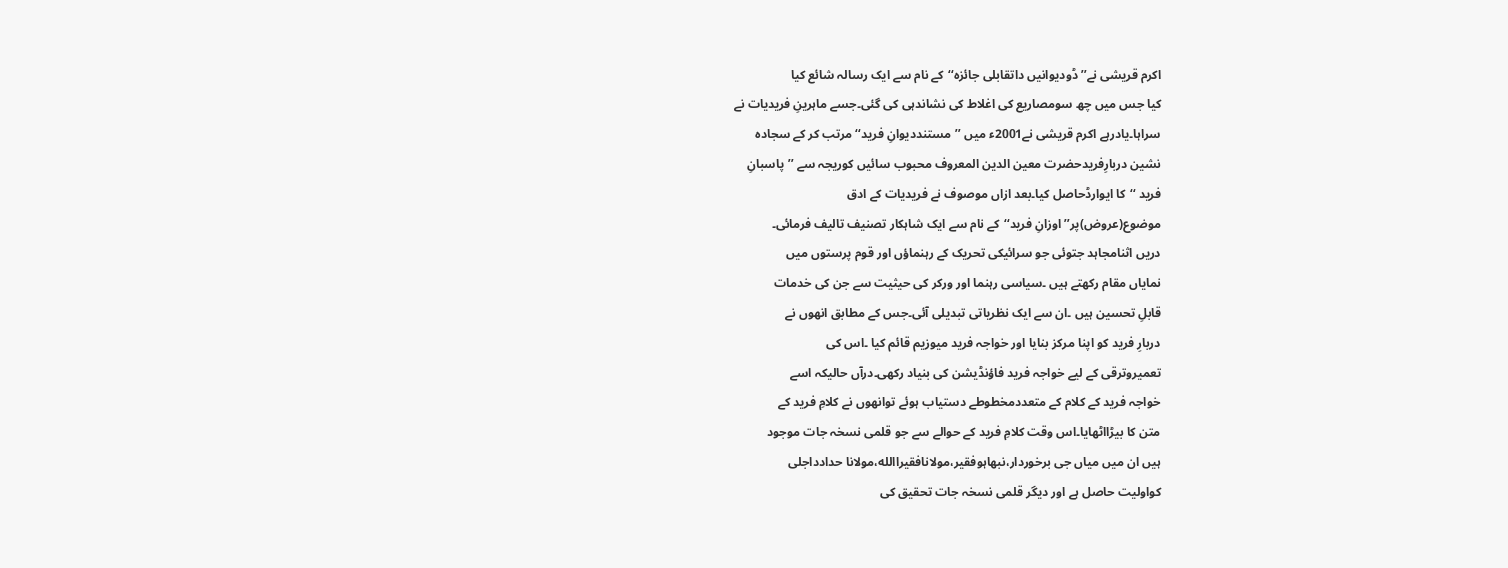اکرم قریشی نے’’ڈودیوانیں داتقابلی جائزہ‘‘کے نام سے ایک رسالہ شائع کیا
کیا جس میں چھ سومصاریع کی اغلاط کی نشاندہی کی گئی۔جسے ماہرینِ فریدیات نے
سراہا۔یادرہے اکرم قریشی نے2001ء میں ’’مستنددیوانِ فرید‘‘مرتب کر کے سجادہ
نشین دربارِفریدحضرت معین الدین المعروف محبوب سائیں کوریجہ سے ’’پاسبانِ
فرید ‘‘کا ایوارڈحاصل کیا۔بعد ازاں موصوف نے فریدیات کے ادق
موضوع(عروض)پر’’اوزانِ فرید‘‘کے نام سے ایک شاہکار تصنیف تالیف فرمائی۔
دریں اثنامجاہد جتوئی جو سرائیکی تحریک کے رہنماؤں اور قوم پرستوں میں
نمایاں مقام رکھتے ہیں ۔سیاسی رہنما اور ورکر کی حیثیت سے جن کی خدمات
قابلِ تحسین ہیں ۔ان سے ایک نظریاتی تبدیلی آئی۔جس کے مطابق انھوں نے
دربارِ فرید کو اپنا مرکز بنایا اور خواجہ فرید میوزیم قائم کیا ۔اس کی
تعمیروترقی کے لیے خواجہ فرید فاؤنڈیشن کی بنیاد رکھی۔درآں حالیکہ اسے
خواجہ فرید کے کلام کے متعددمخطوطے دستیاب ہوئے توانھوں نے کلامِ فرید کے
متن کا بیڑااٹھایا۔اس وقت کلامِ فرید کے حوالے سے جو قلمی نسخہ جات موجود
ہیں ان میں میاں جی برخوردار،نبھاہوفقیر،مولانافقیراالله،مولانا حدادداجلی
کواولیت حاصل ہے اور دیگر قلمی نسخہ جات تحقیق کی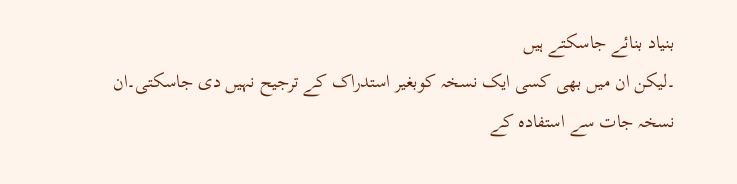بنیاد بنائے جاسکتے ہیں
۔لیکن ان میں بھی کسی ایک نسخہ کوبغیر استدراک کے ترجیح نہیں دی جاسکتی۔ان
نسخہ جات سے استفادہ کے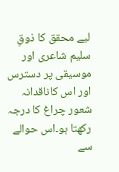لیے محقق کا ذوقِ سلیم شاعری اور موسیقی پر دسترس
اور اس کاناقدانہ شعور چراغ کا درجہ رکھتا ہو۔اس حوالے سے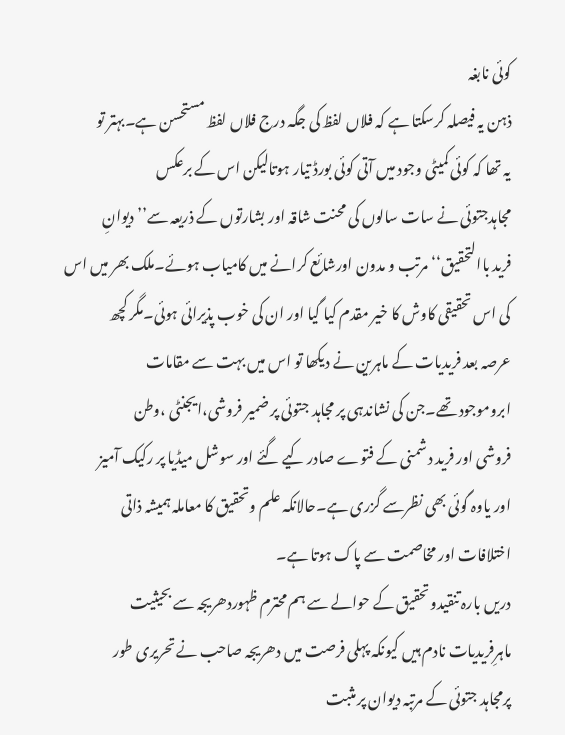کوئی نابغہ
ذہن یہ فیصلہ کرسکتا ہے کہ فلاں لفظ کی جگہ درج فلاں لفظ مستحسن ہے۔بہتر تو
یہ تھا کہ کوئی کمیٹی وجود میں آتی کوئی بورڈ تیار ہوتالیکن اس کے برعکس
مجاہدجتوئی نے سات سالوں کی محنت شاقہ اور بشارتوں کے ذریعہ سے’’ دیوانِ
فرید باالتحقیق‘‘مرتب و مدون اورشائع کرانے میں کامیاب ہوئے۔ملک بھر میں اس
کی اس تحقیقی کاوش کا خیر مقدم کیا گیا اور ان کی خوب پذیرائی ہوئی۔مگر کچھ
عرصہ بعد فریدیات کے ماہرین نے دیکھا تو اس میں بہت سے مقامات
ابروموجود تھے۔جن کی نشاندہی پر مجاہد جتوئی پر ضمیر فروشی،ایجنٹی ،وطن
فروشی اور فرید دشمنی کے فتوے صادر کیے گئے اور سوشل میڈیا پر رکیک آمیز
اور یاوہ گوئی بھی نظرسے گزری ہے۔حالانکہ علم وتحقیق کا معاملہ ہمیشہ ذاتی
اختلافات اور مخاصمت سے پاک ہوتا ہے۔
دریں بارہ تنقیدوتحقیق کے حوالے سے ہم محترم ظہوردھریجہ سے بحیثیت
ماہرِفریدیات نادم ہیں کیونکہ پہلی فرصت میں دھریجہ صاحب نے تحریری طور
پرمجاہد جتوئی کے مرتبہ دیوان پر مثبت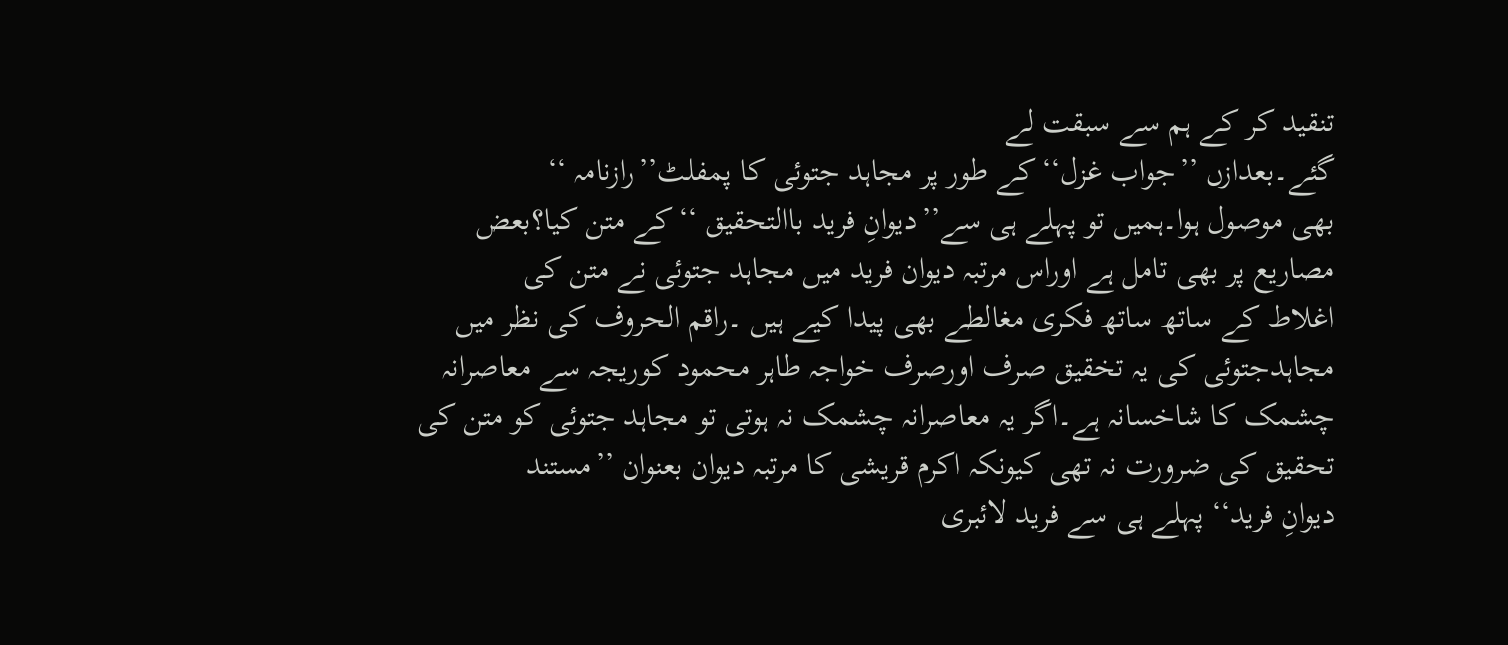تنقید کر کے ہم سے سبقت لے
گئے۔بعدازں ’’جواب غزل‘‘کے طور پر مجاہد جتوئی کا پمفلٹ’’رازنامہ ‘‘
بھی موصول ہوا۔ہمیں تو پہلے ہی سے’’دیوانِ فرید باالتحقیق ‘‘کے متن کیا؟بعض
مصاریع پر بھی تامل ہے اوراس مرتبہ دیوان فرید میں مجاہد جتوئی نے متن کی
اغلاط کے ساتھ ساتھ فکری مغالطے بھی پیدا کیے ہیں ۔راقم الحروف کی نظر میں
مجاہدجتوئی کی یہ تخقیق صرف اورصرف خواجہ طاہر محمود کوریجہ سے معاصرانہ
چشمک کا شاخسانہ ہے۔اگر یہ معاصرانہ چشمک نہ ہوتی تو مجاہد جتوئی کو متن کی
تحقیق کی ضرورت نہ تھی کیونکہ اکرم قریشی کا مرتبہ دیوان بعنوان ’’مستند
دیوانِ فرید‘‘ پہلے ہی سے فرید لائبری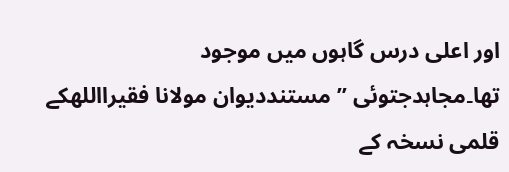اور اعلی درس گاہوں میں موجود
تھا۔مجاہدجتوئی ’’مستنددیوان مولانا فقیرااللهکے قلمی نسخہ کے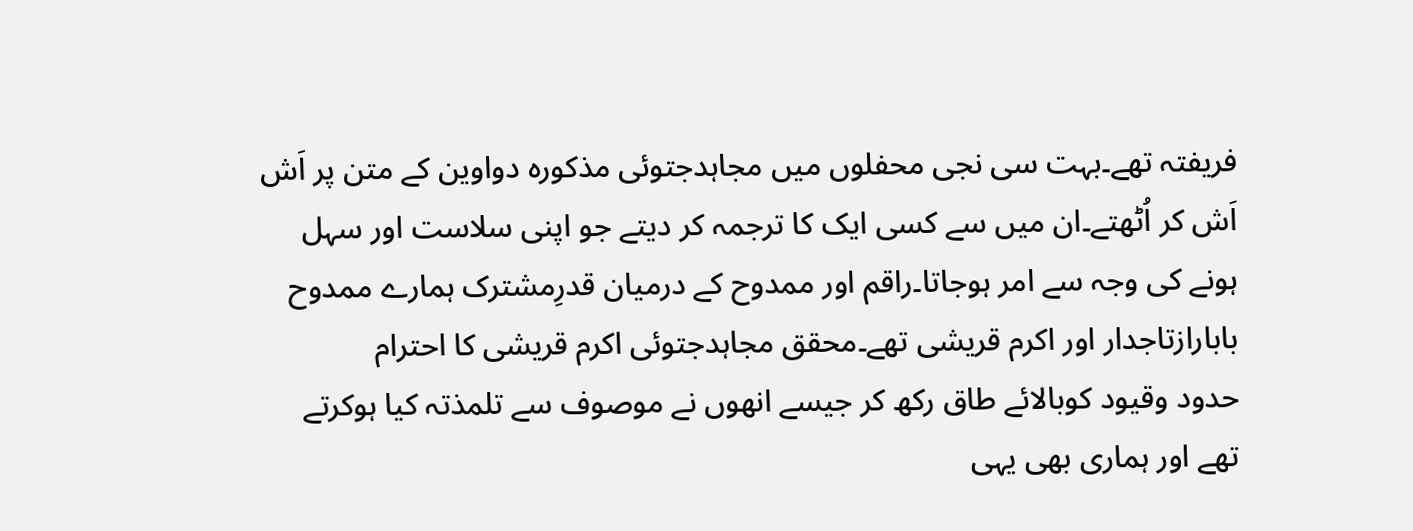فریفتہ تھے۔بہت سی نجی محفلوں میں مجاہدجتوئی مذکورہ دواوین کے متن پر اَش
اَش کر اُٹھتے۔ان میں سے کسی ایک کا ترجمہ کر دیتے جو اپنی سلاست اور سہل
ہونے کی وجہ سے امر ہوجاتا۔راقم اور ممدوح کے درمیان قدرِمشترک ہمارے ممدوح
بابارازتاجدار اور اکرم قریشی تھے۔محقق مجاہدجتوئی اکرم قریشی کا احترام
حدود وقیود کوبالائے طاق رکھ کر جیسے انھوں نے موصوف سے تلمذتہ کیا ہوکرتے
تھے اور ہماری بھی یہی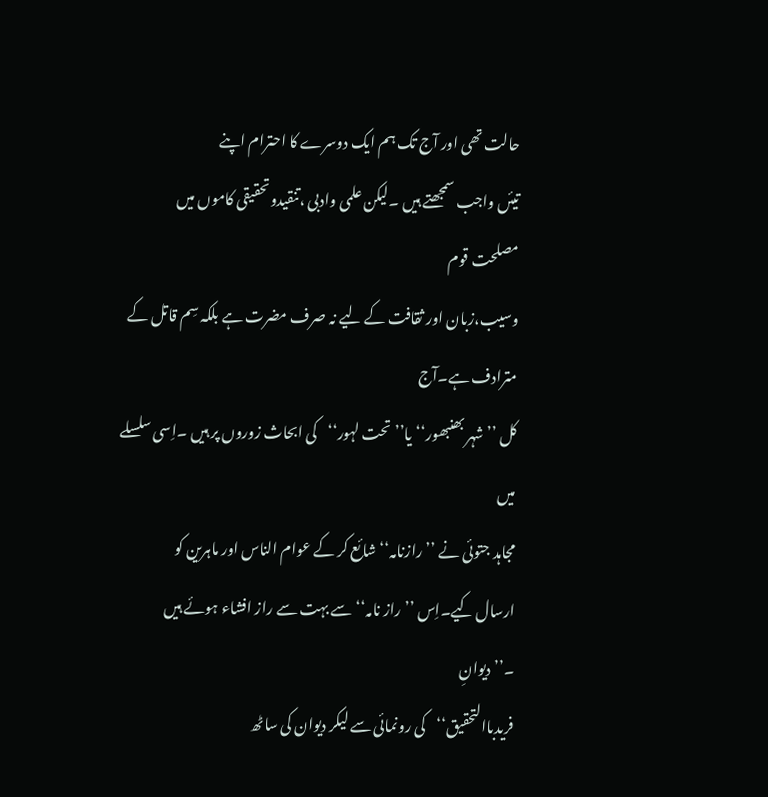حالت تھی اور آج تک ہم ایک دوسرے کا احترام اپنے
تیئں واجب سمجھتے ہیں ۔لیکن علمی وادبی ،تنقیدوتحقیقی کاموں میں مصلحت قوم
وسیب،زبان اور ثقافت کے لیے نہ صرف مضرت ہے بلکہ سِم قاتل کے مترادف ہے۔آج
کل ’’شہر بھنبھور‘‘یا’’تحت لہور‘‘کی ابحاث زوروں پر ہیں ۔اِسی سلسلے میں
مجاہد جتوئی نے ’’رازنامہ‘‘شائع کر کے عوام الناس اور ماہرین کو
ارسال کیے۔اِس ’’راز نامہ‘‘سے بہت سے راز افشاء ہوئے ہیں ۔’’دیوانِ
فریدباالتحقیق‘‘کی رونمائی سے لیکر دیوان کی ساٹھ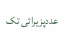عددپزیرائی تک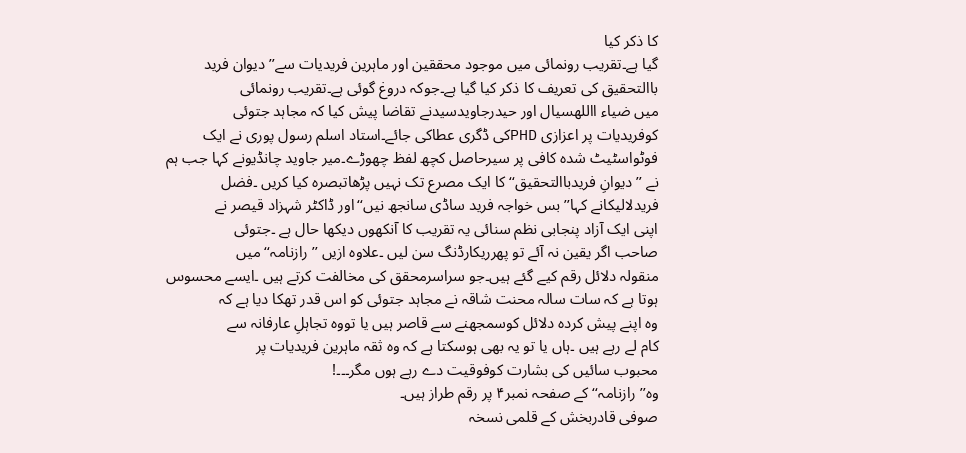کا ذکر کیا
گیا ہے۔تقریب رونمائی میں موجود محققین اور ماہرین فریدیات سے’’دیوان فرید
باالتحقیق کی تعریف کا ذکر کیا گیا ہے۔جوکہ دروغ گوئی ہے۔تقریب رونمائی
میں ضیاء االلهسیال اور حیدرجاویدسیدنے تقاضا پیش کیا کہ مجاہد جتوئی
کوفریدیات پر اعزازی PHDکی ڈگری عطاکی جائے۔استاد اسلم رسول پوری نے ایک
فوٹواسٹیٹ شدہ کافی پر سیرحاصل کچھ لفظ چھوڑے۔میر جاوید چانڈیونے کہا جب ہم
نے ’’دیوانِ فریدباالتحقیق‘‘کا ایک مصرع تک نہیں پڑھاتبصرہ کیا کریں ۔فضل
فریدلالیکانے کہا’’بس خواجہ فرید ساڈی سانجھ نیں‘‘اور ڈاکٹر شہزاد قیصر نے
اپنی ایک آزاد پنجابی نظم سنائی یہ تقریب کا آنکھوں دیکھا حال ہے ۔جتوئی
صاحب اگر یقین نہ آئے تو پھرریکارڈنگ سن لیں ۔علاوہ ازیں ’’رازنامہ‘‘میں
منقولہ دلائل رقم کیے گئے ہیں۔جو سراسرمحقق کی مخالفت کرتے ہیں ۔ایسے محسوس
ہوتا ہے کہ سات سالہ محنت شاقہ نے مجاہد جتوئی کو اس قدر تھکا دیا ہے کہ
وہ اپنے پیش کردہ دلائل کوسمجھنے سے قاصر ہیں یا تووہ تجاہلِ عارفانہ سے
کام لے رہے ہیں ۔ہاں یا تو یہ بھی ہوسکتا ہے کہ وہ ثقہ ماہرین فریدیات پر
محبوب سائیں کی بشارت کوفوقیت دے رہے ہوں مگر۔۔۔!
وہ’’رازنامہ‘‘کے صفحہ نمبر۴ پر رقم طراز ہیں۔
صوفی قادربخش کے قلمی نسخہ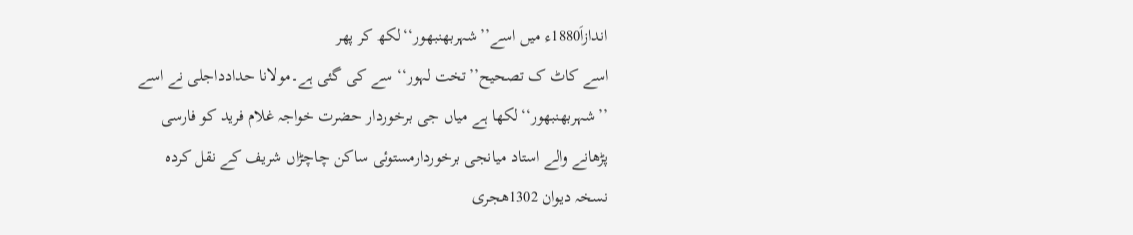اندازاَ1880ء میں اسے’’شہربھنبھور‘‘لکھ کر پھر
اسے کاٹ ک تصحیح’’تخت لہور‘‘سے کی گئی ہے۔مولانا حدادداجلی نے اسے
’’شہربھنبھور‘‘لکھا ہے میاں جی برخوردار حضرت خواجہ غلام فرید کو فارسی
پڑھانے والے استاد میانجی برخوردارمستوئی ساکن چاچڑاں شریف کے نقل کردہ
نسخہ دیوان 1302ھجری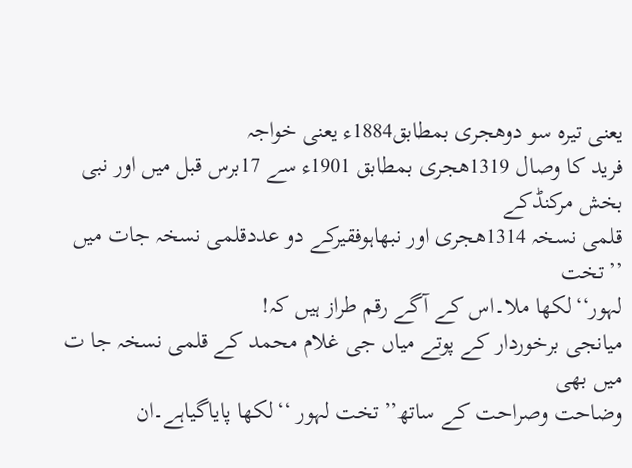یعنی تیرہ سو دوھجری بمطابق1884ء یعنی خواجہ
فرید کا وصال 1319ھجری بمطابق 1901ء سے 17برس قبل میں اور نبی بخش مرکنڈکے
قلمی نسخہ 1314ھجری اور نبھاہوفقیرکے دو عددقلمی نسخہ جات میں ’’تخت
لہور‘‘لکھا ملا۔اس کے آگے رقم طراز ہیں کہ!
میانجی برخوردار کے پوتے میاں جی غلام محمد کے قلمی نسخہ جا ت میں بھی
وضاحت وصراحت کے ساتھ’’تخت لہور ‘‘لکھا پایاگیاہے۔ان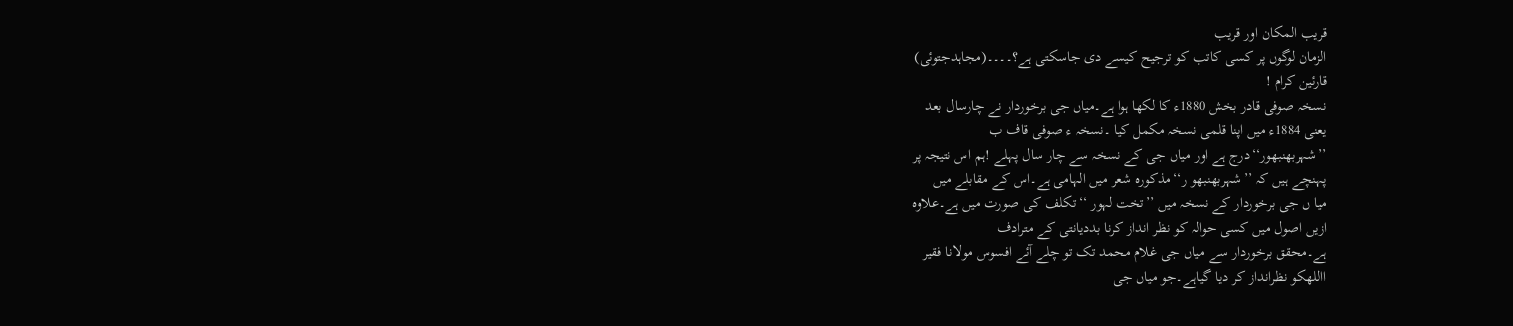قریب المکان اور قریب
الزمان لوگوں پر کسی کاتب کو ترجیح کیسے دی جاسکتی ہے؟۔۔۔۔(مجاہدجتوئی)
قارئین کرام !
نسخہ صوفی قادر بخش 1880ء کا لکھا ہوا ہے۔میاں جی برخوردار نے چارسال بعد
یعنی 1884ء میں اپنا قلمی نسخہ مکمل کیا ۔نسخہ ء صوفی قاف ب
’’شہربھنبھور‘‘درج ہے اور میاں جی کے نسخہ سے چار سال پہلے !ہم اس نتیجہ پر
پہنچے ہیں کہ ’’شہربھنبھو ر‘‘مذکورہ شعر میں الہامی ہے۔اس کے مقابلے میں
میا ں جی برخوردار کے نسخہ میں ’’تخت لہور ‘‘تکلف کی صورت میں ہے۔علاوہ
ازیں اصول میں کسی حوالہ کو نظر انداز کرنا بددیانتی کے مترادف
ہے۔محقق برخوردار سے میاں جی غلام محمد تک تو چلے آئے افسوس مولانا فقیر
االلهکو نظرانداز کر دیا گیاہے۔جو میاں جی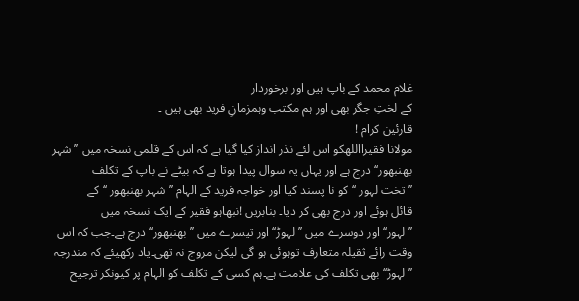غلام محمد کے باپ ہیں اور برخوردار
کے لختِ جگر بھی اور ہم مکتب وہمزمانِ فرید بھی ہیں ۔
قارئین کرام !
مولانا فقیرااللهکو اس لئے نذر انداز کیا گیا ہے کہ اس کے قلمی نسخہ میں ’’شہر
بھنبھور‘‘درج ہے اور یہاں یہ سوال پیدا ہوتا ہے کہ بیٹے نے باپ کے تکلف
’’تخت لہور ‘‘کو نا پسند کیا اور خواجہ فرید کے الہام ’’شہر بھنبھور ‘‘کے
قائل ہوئے اور درج بھی کر دیا۔ بنابریں !نبھاہو فقیر کے ایک نسخہ میں
’’لہور‘‘ اور دوسرے میں ’’لہوڑ‘‘اور تیسرے میں ’’بھنبھور‘‘درج ہے۔جب کہ اس
وقت رائے ثقیلہ متعارف توہوئی ہو گی لیکن مروج نہ تھی۔یاد رکھیئے کہ مندرجہ
’’لہوڑ‘‘بھی تکلف کی علامت ہے۔ہم کسی کے تکلف کو الہام پر کیونکر ترجیح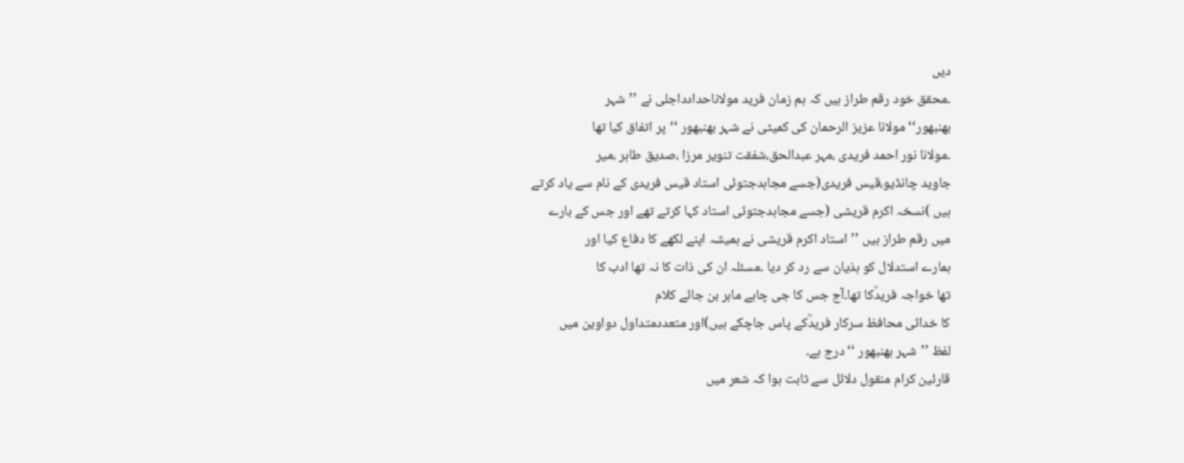دیں
۔محقق خود رقم طراز ہیں کہ ہم زمان فرید مولاناحدادداجلی نے ’’شہر
بھنبھور‘‘مولانا عزیز الرحمان کی کمیٹی نے شہر بھنبھور ‘‘پر اتفاق کیا تھا
۔مولانا نور احمد فریدی ،مہر عبدالحق،شفقت تنویر مرزا ،صدیق طاہر ،میر
جاوید چانڈیو،قیس فریدی(جسے مجاہدجتوئی استاد قیس فریدی کے نام سے یاد کرتے
ہیں )نسخہ اکرم قریشی (جسے مجاہدجتوئی استاد کہا کرتے تھے اور جس کے بارے
میں رقم طراز ہیں ’’استاد اکرم قریشی نے ہمیشہ اپنے لکھے کا دفاع کیا اور
ہمارے استدلال کو ہذیان سے رد کر دیا ۔مسئلہ ان کی ذات کا نہ تھا ادب کا
تھا خواجہ فریدؒکا تھا۔آج جس کا جی چاہے ماہر بن جائے کلام
کا خدائی محافظ سرکار فریدؒکے پاس جاچکے ہیں)اور متعددمتداول دواوین میں
لفظ ’’شہر بھنبھور ‘‘درج ہے۔
قارئین کرام منقول دلائل سے ثابت ہوا کہ شعر میں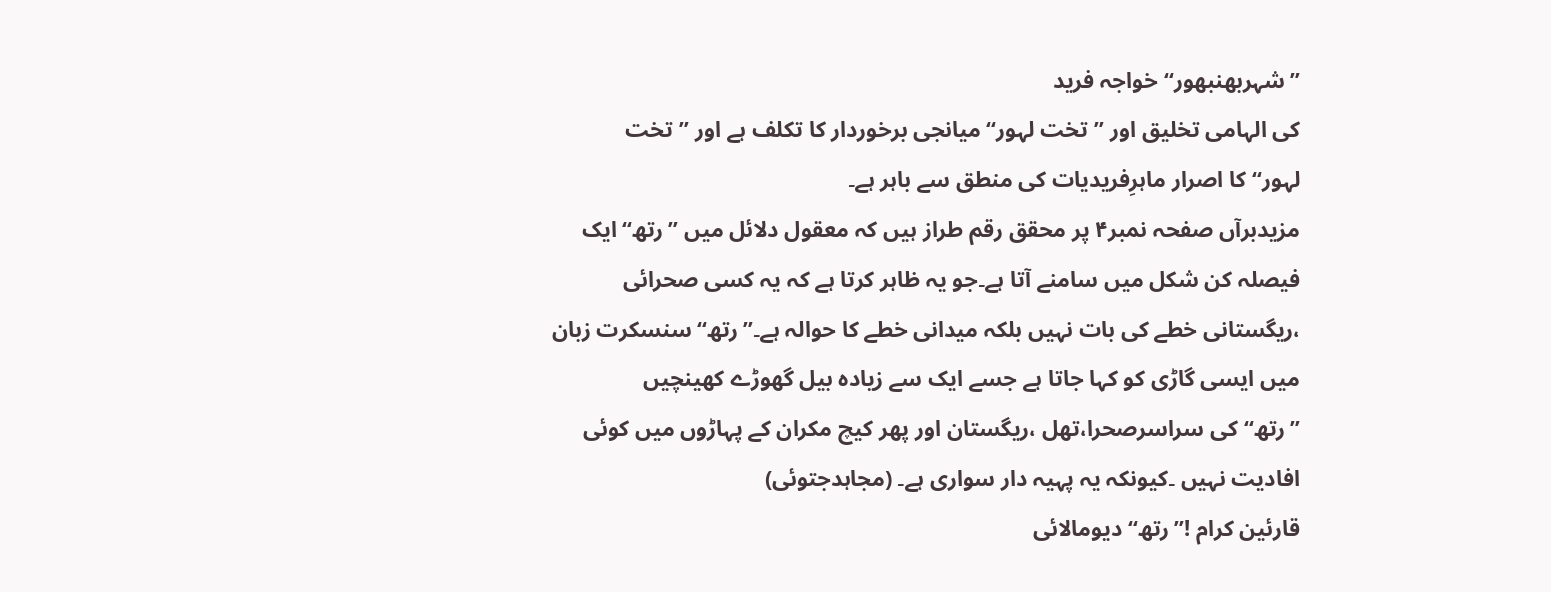’’شہربھنبھور‘‘خواجہ فرید
کی الہامی تخلیق اور ’’تخت لہور‘‘میانجی برخوردار کا تکلف ہے اور ’’تخت
لہور‘‘کا اصرار ماہرِفریدیات کی منطق سے باہر ہے۔
مزیدبرآں صفحہ نمبر۴ پر محقق رقم طراز ہیں کہ معقول دلائل میں ’’رتھ‘‘ایک
فیصلہ کن شکل میں سامنے آتا ہے۔جو یہ ظاہر کرتا ہے کہ یہ کسی صحرائی
،ریگستانی خطے کی بات نہیں بلکہ میدانی خطے کا حوالہ ہے۔’’رتھ‘‘سنسکرت زبان
میں ایسی گاڑی کو کہا جاتا ہے جسے ایک سے زیادہ بیل گھوڑے کھینچیں
’’رتھ‘‘کی سراسرصحرا،تھل ،ریگستان اور پھر کیچ مکران کے پہاڑوں میں کوئی
افادیت نہیں ۔کیونکہ یہ پہیہ دار سواری ہے۔ (مجاہدجتوئی)
قارئین کرام !’’رتھ‘‘دیومالائی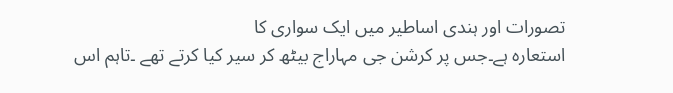تصورات اور ہندی اساطیر میں ایک سواری کا
استعارہ ہے۔جس پر کرشن جی مہاراج بیٹھ کر سیر کیا کرتے تھے ۔تاہم اس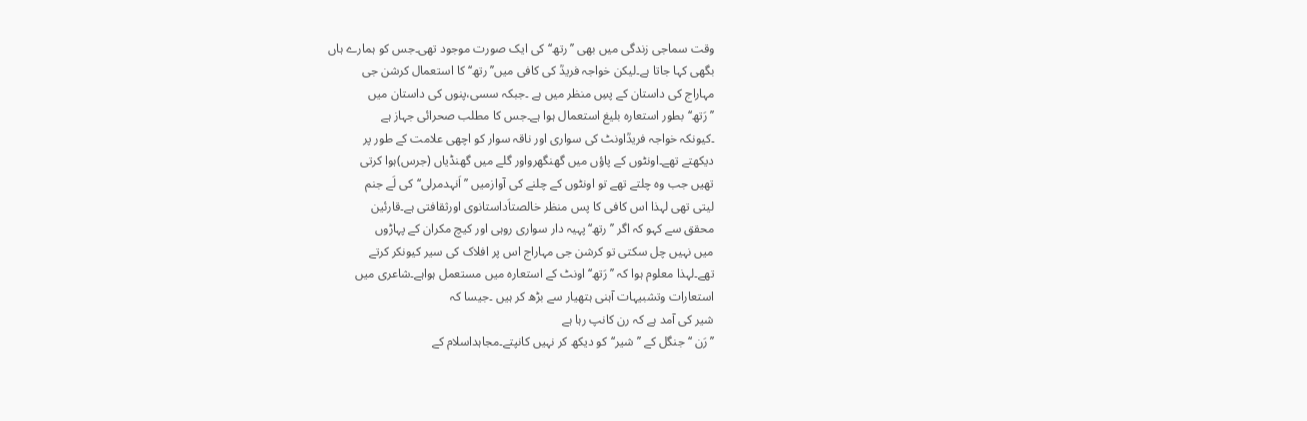وقت سماجی زندگی میں بھی ’’رتھ‘‘کی ایک صورت موجود تھی۔جس کو ہمارے ہاں
بگھی کہا جاتا ہے۔لیکن خواجہ فریدؒ کی کافی میں’’رتھ‘‘کا استعمال کرشن جی
مہاراج کی داستان کے پسِ منظر میں ہے ۔جبکہ سسی،پنوں کی داستان میں
’’رَتھ‘‘بطور استعارہ بلیغ استعمال ہوا ہے۔جس کا مطلب صحرائی جہاز ہے
۔کیونکہ خواجہ فریدؒاونٹ کی سواری اور ناقہ سوار کو اچھی علامت کے طور پر
دیکھتے تھے۔اونٹوں کے پاؤں میں گھنگھرواور گلے میں گھنڈیاں (جرس)ہوا کرتی
تھیں جب وہ چلتے تھے تو اونٹوں کے چلنے کی آوازمیں ’’اَنہدمرلی‘‘کی لَے جنم
لیتی تھی لہذا اس کافی کا پس منظر خالصتاَداستانوی اورثقافتی ہے۔قارئین
محقق سے کہو کہ اگر ’’رتھ‘‘پہیہ دار سواری روہی اور کیچ مکران کے پہاڑوں
میں نہیں چل سکتی تو کرشن جی مہاراج اس پر افلاک کی سیر کیونکر کرتے
تھے۔لہذا معلوم ہوا کہ ’’رَتھ‘‘اونٹ کے استعارہ میں مستعمل ہواہے۔شاعری میں
استعارات وتشبیہات آہنی ہتھیار سے بڑھ کر ہیں ۔جیسا کہ
شیر کی آمد ہے کہ رن کانپ رہا ہے
’’رَن ‘‘جنگل کے ’’ شیر‘‘کو دیکھ کر نہیں کانپتے۔مجاہداسلام کے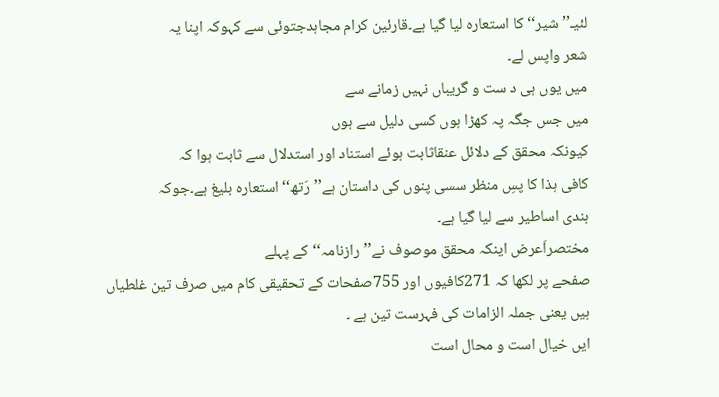لئیـ’’شیر‘‘کا استعارہ لیا گیا ہے۔قارئین کرام مجاہدجتوئی سے کہوکہ اپنا یہ
شعر واپس لے۔
میں یوں ہی د ست و گریباں نہیں زمانے سے
میں جس جگہ پہ کھڑا ہوں کسی دلیل سے ہوں
کیونکہ محقق کے دلائل عنقاثابت ہوئے استناد اور استدلال سے ثابت ہوا کہ
کافی ہذا کا پسِ منظر سسی پنوں کی داستان ہے’’رَتھ‘‘استعارہ بلیغ ہے۔جوکہ
ہندی اساطیر سے لیا گیا ہے۔
مختصراَعرض اینکہ محقق موصوف نے’’رازنامہ‘‘کے پہلے
صفحے پر لکھا کہ 271کافیوں اور 755صفحات کے تحقیقی کام میں صرف تین غلطیاں
ہیں یعنی جملہ الزامات کی فہرست تین ہے ۔
ایں خیال است و محال است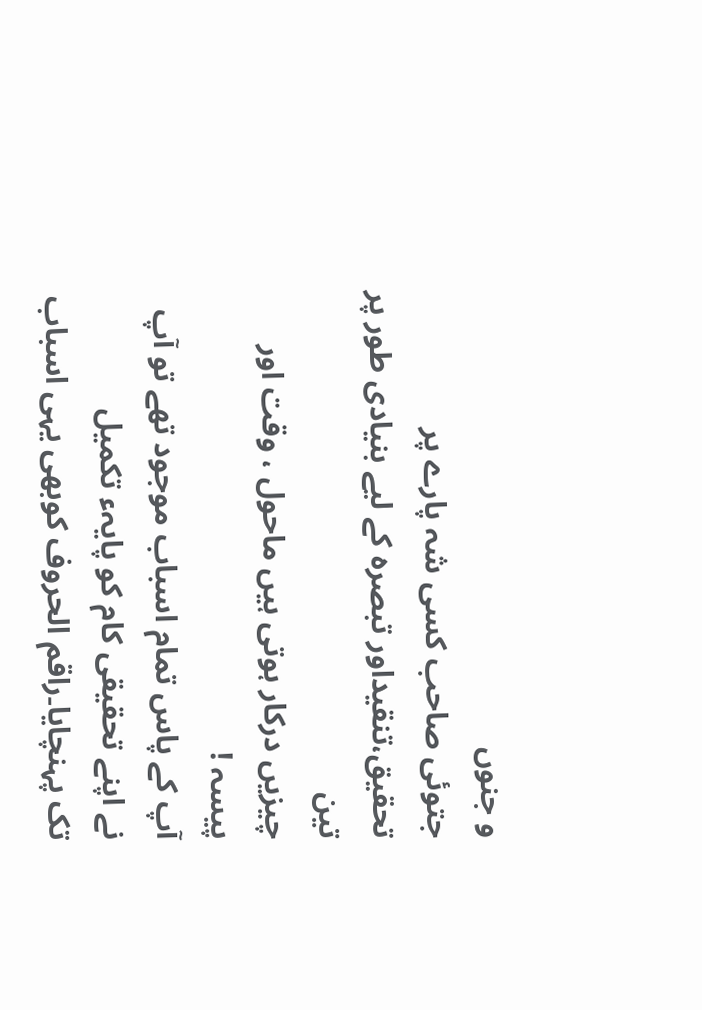و جنوں
جتوئی صاحب کسی شہ پارے پر تحقیق،تنقیداور تبصرہ کے لیے بنیادی طور پر تین
چیزیں درکار ہوتی ہیں ماحول ، وقت اور پیسہ !
آپ کے پاس تمام اسباب موجود تھے تو آپ نے اپنے تحقیقی کام کو پایہء تکمیل
تک پہنچایا۔راقم الحروف کوبھی یہی اسباب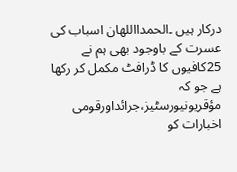درکار ہیں ۔الحمدااللهان اسباب کی
عسرت کے باوجود بھی ہم نے 25کافیوں کا ڈرافٹ مکمل کر رکھا ہے جو کہ
مؤقریونیورسٹیز،جرائداورقومی اخبارات کو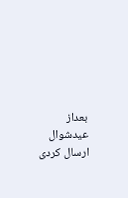بعداز عیدشوال ارسال کردی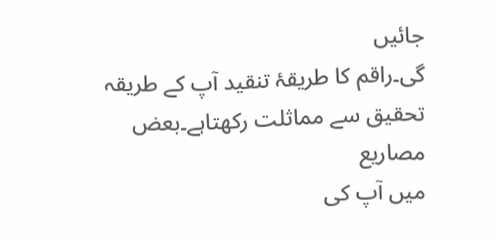جائیں
گی۔راقم کا طریقۂ تنقید آپ کے طریقہ تحقیق سے مماثلت رکھتاہے۔بعض مصاریع
میں آپ کی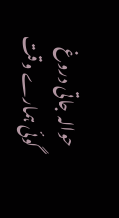حوالہ جاتی دروغ گوئی ہمارے وقت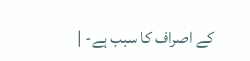کے اصراف کا سبب ہے- |